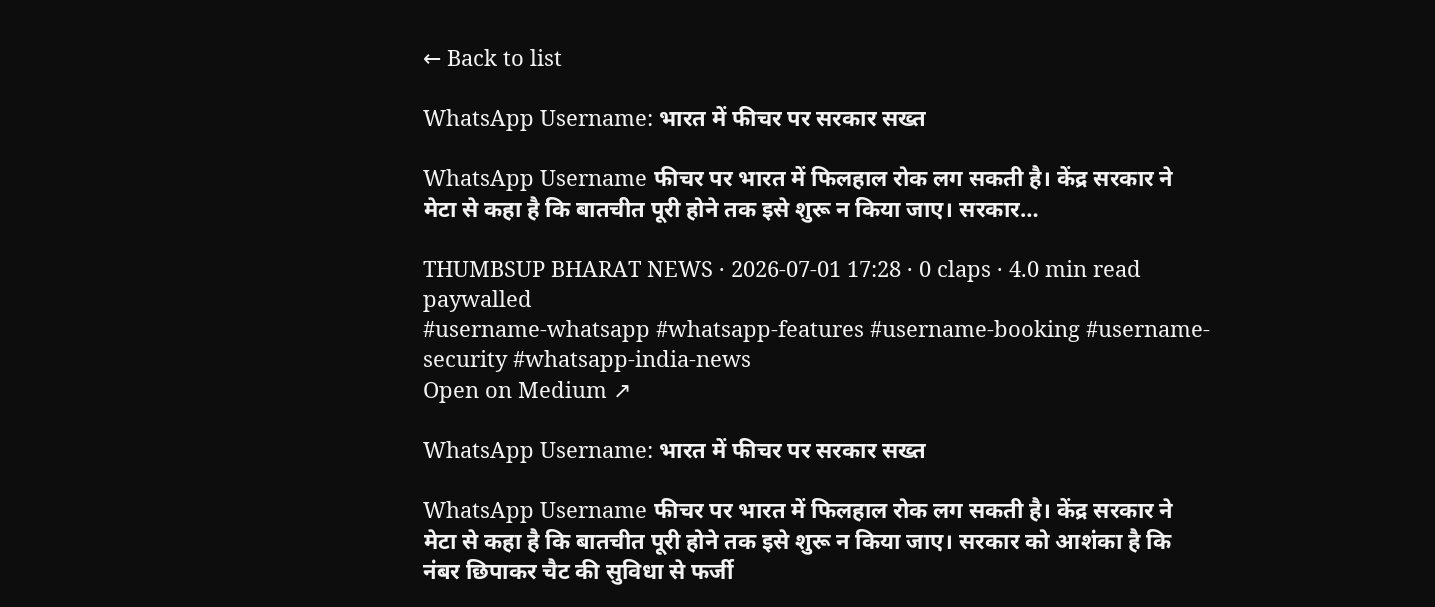← Back to list

WhatsApp Username: भारत में फीचर पर सरकार सख्त

WhatsApp Username फीचर पर भारत में फिलहाल रोक लग सकती है। केंद्र सरकार ने मेटा से कहा है कि बातचीत पूरी होने तक इसे शुरू न किया जाए। सरकार…

THUMBSUP BHARAT NEWS · 2026-07-01 17:28 · 0 claps · 4.0 min read paywalled
#username-whatsapp #whatsapp-features #username-booking #username-security #whatsapp-india-news
Open on Medium ↗

WhatsApp Username: भारत में फीचर पर सरकार सख्त

WhatsApp Username फीचर पर भारत में फिलहाल रोक लग सकती है। केंद्र सरकार ने मेटा से कहा है कि बातचीत पूरी होने तक इसे शुरू न किया जाए। सरकार को आशंका है कि नंबर छिपाकर चैट की सुविधा से फर्जी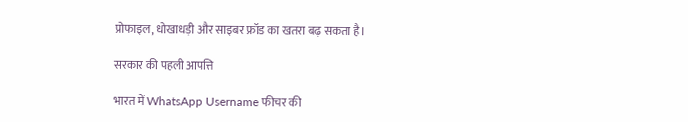प्रोफाइल, धोखाधड़ी और साइबर फ्रॉड का खतरा बढ़ सकता है।

सरकार की पहली आपत्ति

भारत में WhatsApp Username फीचर की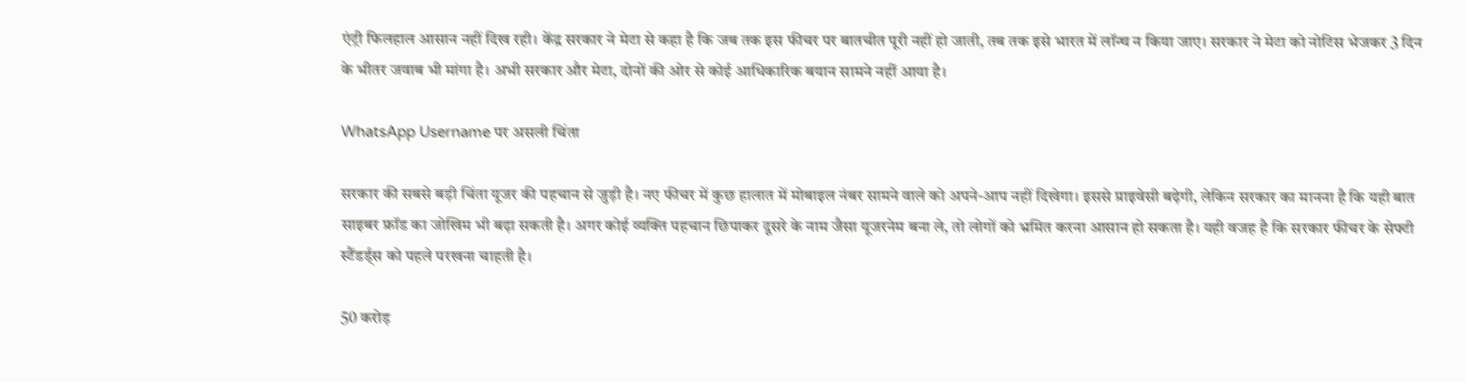एंट्री फिलहाल आसान नहीं दिख रही। केंद्र सरकार ने मेटा से कहा है कि जब तक इस फीचर पर बातचीत पूरी नहीं हो जाती, तब तक इसे भारत में लॉन्च न किया जाए। सरकार ने मेटा को नोटिस भेजकर 3 दिन के भीतर जवाब भी मांगा है। अभी सरकार और मेटा, दोनों की ओर से कोई आधिकारिक बयान सामने नहीं आया है।

WhatsApp Username पर असली चिंता

सरकार की सबसे बड़ी चिंता यूजर की पहचान से जुड़ी है। नए फीचर में कुछ हालात में मोबाइल नंबर सामने वाले को अपने-आप नहीं दिखेगा। इससे प्राइवेसी बढ़ेगी, लेकिन सरकार का मानना है कि यही बात साइबर फ्रॉड का जोखिम भी बढ़ा सकती है। अगर कोई व्यक्ति पहचान छिपाकर दूसरे के नाम जैसा यूजरनेम बना ले, तो लोगों को भ्रमित करना आसान हो सकता है। यही वजह है कि सरकार फीचर के सेफ्टी स्टैंडर्ड्स को पहले परखना चाहती है।

50 करोड़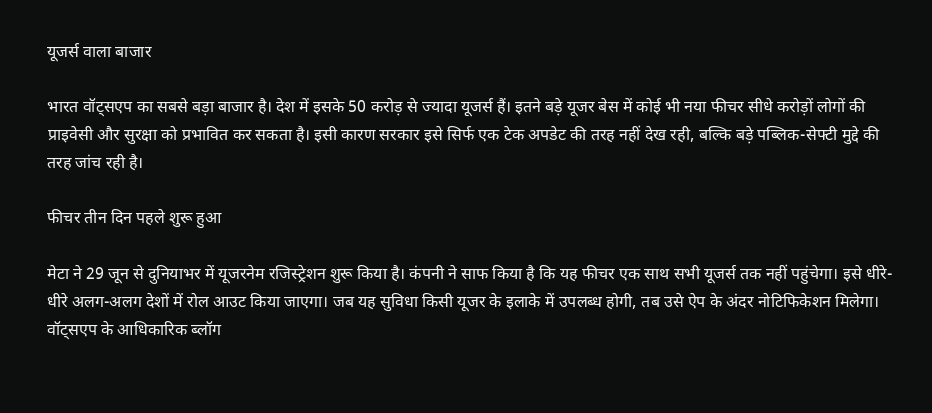यूजर्स वाला बाजार

भारत वॉट्सएप का सबसे बड़ा बाजार है। देश में इसके 50 करोड़ से ज्यादा यूजर्स हैं। इतने बड़े यूजर बेस में कोई भी नया फीचर सीधे करोड़ों लोगों की प्राइवेसी और सुरक्षा को प्रभावित कर सकता है। इसी कारण सरकार इसे सिर्फ एक टेक अपडेट की तरह नहीं देख रही, बल्कि बड़े पब्लिक-सेफ्टी मुद्दे की तरह जांच रही है।

फीचर तीन दिन पहले शुरू हुआ

मेटा ने 29 जून से दुनियाभर में यूजरनेम रजिस्ट्रेशन शुरू किया है। कंपनी ने साफ किया है कि यह फीचर एक साथ सभी यूजर्स तक नहीं पहुंचेगा। इसे धीरे-धीरे अलग-अलग देशों में रोल आउट किया जाएगा। जब यह सुविधा किसी यूजर के इलाके में उपलब्ध होगी, तब उसे ऐप के अंदर नोटिफिकेशन मिलेगा। वॉट्सएप के आधिकारिक ब्लॉग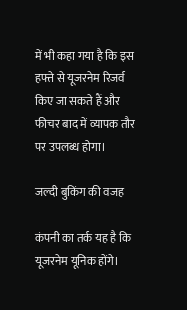में भी कहा गया है कि इस हफ्ते से यूजरनेम रिजर्व किए जा सकते हैं और फीचर बाद में व्यापक तौर पर उपलब्ध होगा।

जल्दी बुकिंग की वजह

कंपनी का तर्क यह है कि यूजरनेम यूनिक होंगे।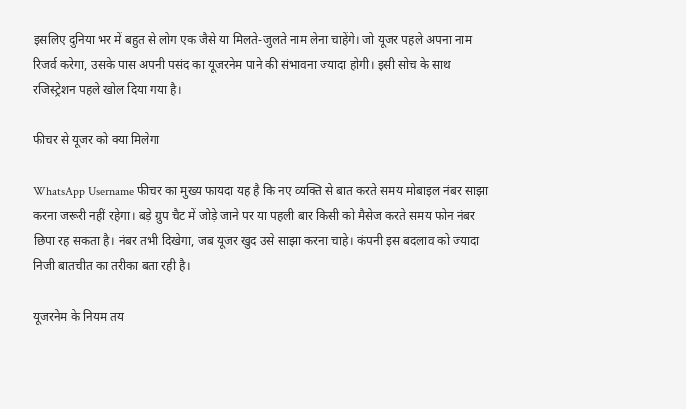इसलिए दुनिया भर में बहुत से लोग एक जैसे या मिलते-जुलते नाम लेना चाहेंगे। जो यूजर पहले अपना नाम रिजर्व करेगा, उसके पास अपनी पसंद का यूजरनेम पाने की संभावना ज्यादा होगी। इसी सोच के साथ रजिस्ट्रेशन पहले खोल दिया गया है।

फीचर से यूजर को क्या मिलेगा

WhatsApp Username फीचर का मुख्य फायदा यह है कि नए व्यक्ति से बात करते समय मोबाइल नंबर साझा करना जरूरी नहीं रहेगा। बड़े ग्रुप चैट में जोड़े जाने पर या पहली बार किसी को मैसेज करते समय फोन नंबर छिपा रह सकता है। नंबर तभी दिखेगा, जब यूजर खुद उसे साझा करना चाहे। कंपनी इस बदलाव को ज्यादा निजी बातचीत का तरीका बता रही है।

यूजरनेम के नियम तय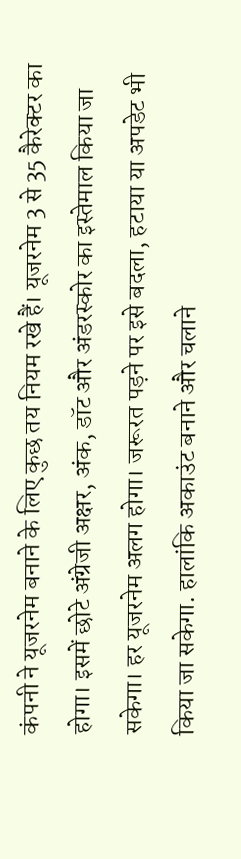कंपनी ने यूजरनेम बनाने के लिए कुछ तय नियम रखे हैं। यूजरनेम 3 से 35 कैरेक्टर का होगा। इसमें छोटे अंग्रेजी अक्षर, अंक, डॉट और अंडरस्कोर का इस्तेमाल किया जा सकेगा। हर यूजरनेम अलग होगा। जरूरत पड़ने पर इसे बदला, हटाया या अपडेट भी किया जा सकेगा. हालांकि अकाउंट बनाने और चलाने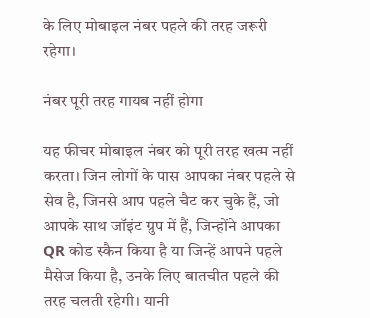के लिए मोबाइल नंबर पहले की तरह जरूरी रहेगा।

नंबर पूरी तरह गायब नहीं होगा

यह फीचर मोबाइल नंबर को पूरी तरह खत्म नहीं करता। जिन लोगों के पास आपका नंबर पहले से सेव है, जिनसे आप पहले चैट कर चुके हैं, जो आपके साथ जॉइंट ग्रुप में हैं, जिन्होंने आपका QR कोड स्कैन किया है या जिन्हें आपने पहले मैसेज किया है, उनके लिए बातचीत पहले की तरह चलती रहेगी। यानी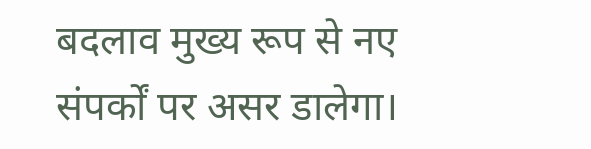बदलाव मुख्य रूप से नए संपर्कों पर असर डालेगा।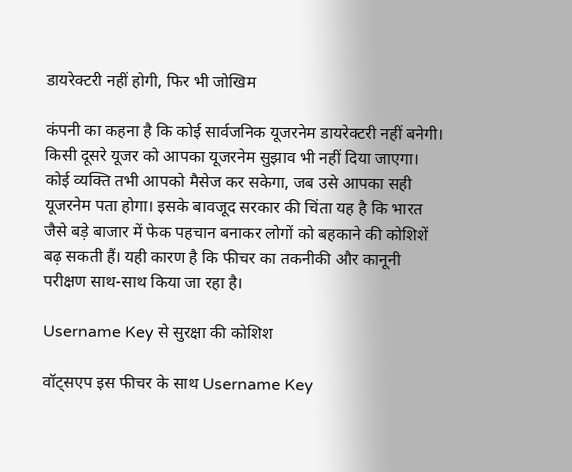डायरेक्टरी नहीं होगी, फिर भी जोखिम

कंपनी का कहना है कि कोई सार्वजनिक यूजरनेम डायरेक्टरी नहीं बनेगी। किसी दूसरे यूजर को आपका यूजरनेम सुझाव भी नहीं दिया जाएगा। कोई व्यक्ति तभी आपको मैसेज कर सकेगा, जब उसे आपका सही यूजरनेम पता होगा। इसके बावजूद सरकार की चिंता यह है कि भारत जैसे बड़े बाजार में फेक पहचान बनाकर लोगों को बहकाने की कोशिशें बढ़ सकती हैं। यही कारण है कि फीचर का तकनीकी और कानूनी परीक्षण साथ-साथ किया जा रहा है।

Username Key से सुरक्षा की कोशिश

वॉट्सएप इस फीचर के साथ Username Key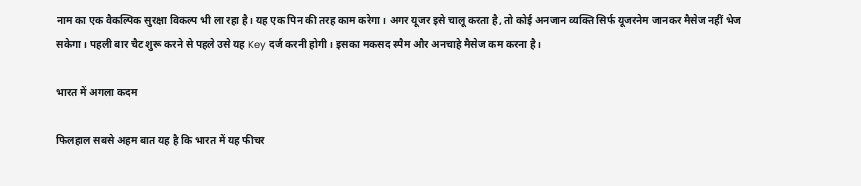नाम का एक वैकल्पिक सुरक्षा विकल्प भी ला रहा है। यह एक पिन की तरह काम करेगा। अगर यूजर इसे चालू करता है, तो कोई अनजान व्यक्ति सिर्फ यूजरनेम जानकर मैसेज नहीं भेज सकेगा। पहली बार चैट शुरू करने से पहले उसे यह Key दर्ज करनी होगी। इसका मकसद स्पैम और अनचाहे मैसेज कम करना है।

भारत में अगला कदम

फिलहाल सबसे अहम बात यह है कि भारत में यह फीचर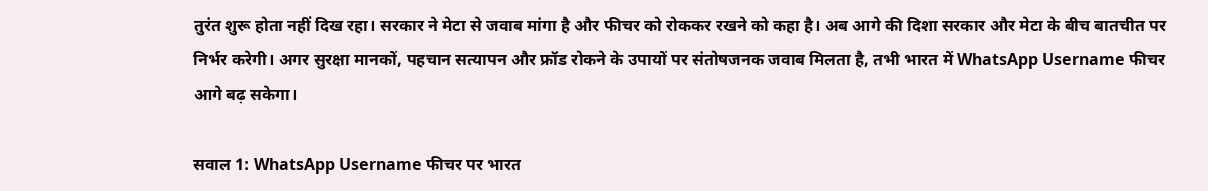तुरंत शुरू होता नहीं दिख रहा। सरकार ने मेटा से जवाब मांगा है और फीचर को रोककर रखने को कहा है। अब आगे की दिशा सरकार और मेटा के बीच बातचीत पर निर्भर करेगी। अगर सुरक्षा मानकों, पहचान सत्यापन और फ्रॉड रोकने के उपायों पर संतोषजनक जवाब मिलता है, तभी भारत में WhatsApp Username फीचर आगे बढ़ सकेगा।

सवाल 1: WhatsApp Username फीचर पर भारत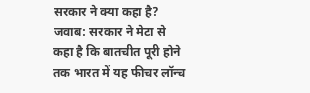सरकार ने क्या कहा है? जवाब: सरकार ने मेटा से कहा है कि बातचीत पूरी होने तक भारत में यह फीचर लॉन्च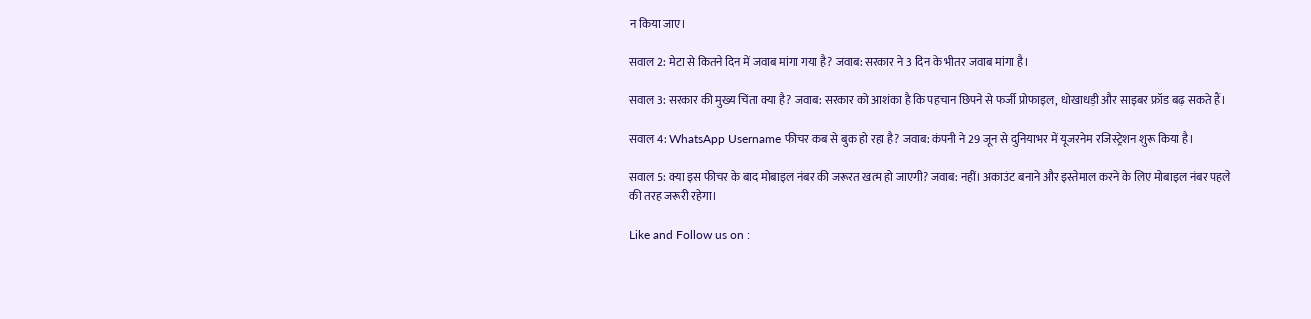न किया जाए।

सवाल 2: मेटा से कितने दिन में जवाब मांगा गया है? जवाब: सरकार ने 3 दिन के भीतर जवाब मांगा है।

सवाल 3: सरकार की मुख्य चिंता क्या है? जवाब: सरकार को आशंका है कि पहचान छिपने से फर्जी प्रोफाइल, धोखाधड़ी और साइबर फ्रॉड बढ़ सकते हैं।

सवाल 4: WhatsApp Username फीचर कब से बुक हो रहा है? जवाब: कंपनी ने 29 जून से दुनियाभर में यूजरनेम रजिस्ट्रेशन शुरू किया है।

सवाल 5: क्या इस फीचर के बाद मोबाइल नंबर की जरूरत खत्म हो जाएगी? जवाब: नहीं। अकाउंट बनाने और इस्तेमाल करने के लिए मोबाइल नंबर पहले की तरह जरूरी रहेगा।

Like and Follow us on :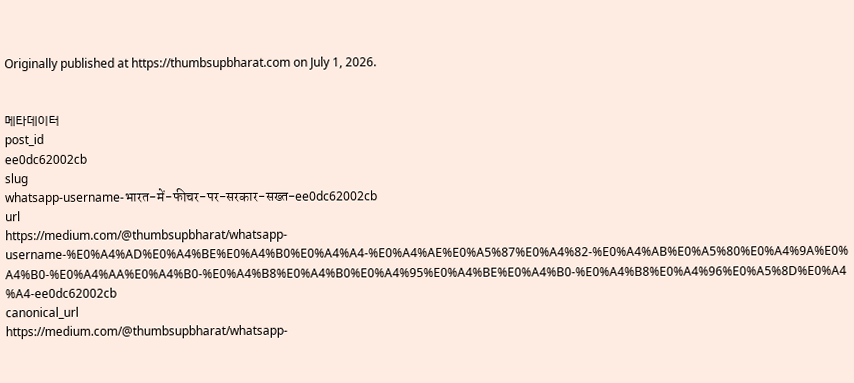Originally published at https://thumbsupbharat.com on July 1, 2026.


메타데이터
post_id
ee0dc62002cb
slug
whatsapp-username-भारत-में-फीचर-पर-सरकार-सख्त-ee0dc62002cb
url
https://medium.com/@thumbsupbharat/whatsapp-username-%E0%A4%AD%E0%A4%BE%E0%A4%B0%E0%A4%A4-%E0%A4%AE%E0%A5%87%E0%A4%82-%E0%A4%AB%E0%A5%80%E0%A4%9A%E0%A4%B0-%E0%A4%AA%E0%A4%B0-%E0%A4%B8%E0%A4%B0%E0%A4%95%E0%A4%BE%E0%A4%B0-%E0%A4%B8%E0%A4%96%E0%A5%8D%E0%A4%A4-ee0dc62002cb
canonical_url
https://medium.com/@thumbsupbharat/whatsapp-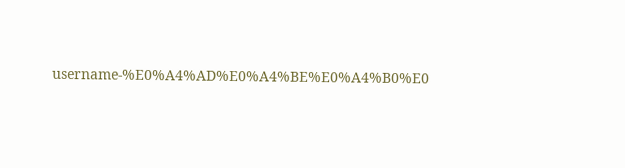username-%E0%A4%AD%E0%A4%BE%E0%A4%B0%E0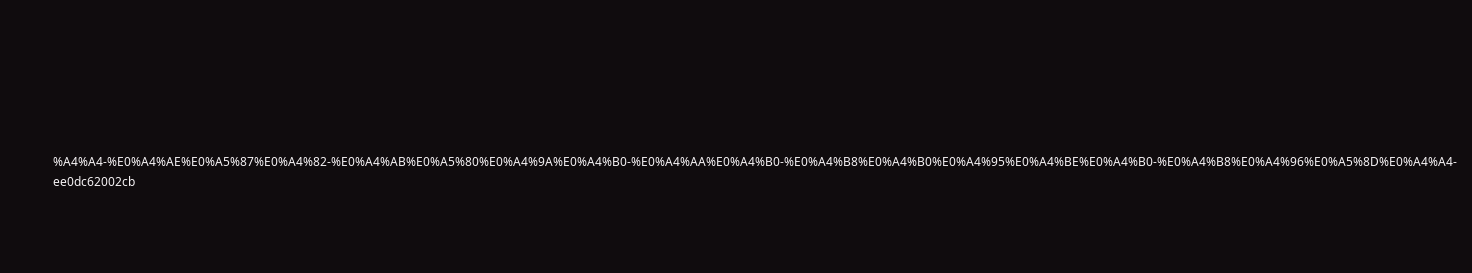%A4%A4-%E0%A4%AE%E0%A5%87%E0%A4%82-%E0%A4%AB%E0%A5%80%E0%A4%9A%E0%A4%B0-%E0%A4%AA%E0%A4%B0-%E0%A4%B8%E0%A4%B0%E0%A4%95%E0%A4%BE%E0%A4%B0-%E0%A4%B8%E0%A4%96%E0%A5%8D%E0%A4%A4-ee0dc62002cb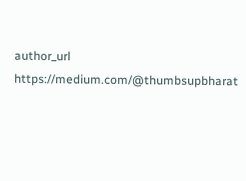author_url
https://medium.com/@thumbsupbharat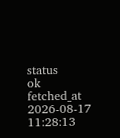status
ok
fetched_at
2026-08-17 11:28:13